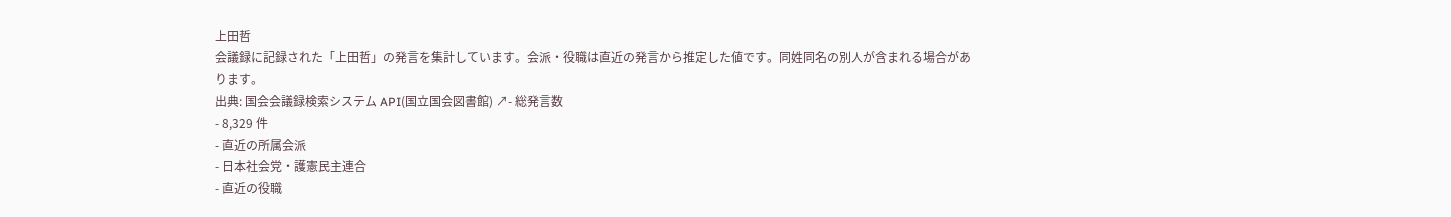上田哲
会議録に記録された「上田哲」の発言を集計しています。会派・役職は直近の発言から推定した値です。同姓同名の別人が含まれる場合があります。
出典: 国会会議録検索システム API(国立国会図書館) ↗- 総発言数
- 8,329 件
- 直近の所属会派
- 日本社会党・護憲民主連合
- 直近の役職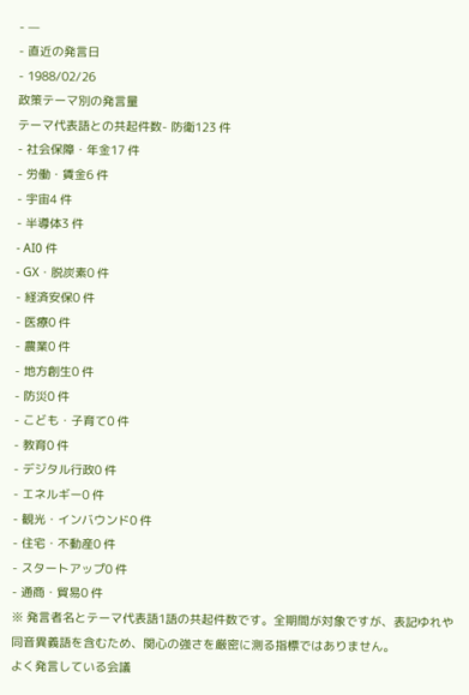- —
- 直近の発言日
- 1988/02/26
政策テーマ別の発言量
テーマ代表語との共起件数- 防衛123 件
- 社会保障・年金17 件
- 労働・賃金6 件
- 宇宙4 件
- 半導体3 件
- AI0 件
- GX・脱炭素0 件
- 経済安保0 件
- 医療0 件
- 農業0 件
- 地方創生0 件
- 防災0 件
- こども・子育て0 件
- 教育0 件
- デジタル行政0 件
- エネルギー0 件
- 観光・インバウンド0 件
- 住宅・不動産0 件
- スタートアップ0 件
- 通商・貿易0 件
※ 発言者名とテーマ代表語1語の共起件数です。全期間が対象ですが、表記ゆれや 同音異義語を含むため、関心の強さを厳密に測る指標ではありません。
よく発言している会議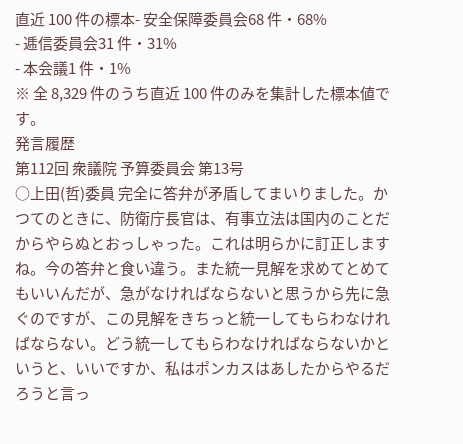直近 100 件の標本- 安全保障委員会68 件・68%
- 逓信委員会31 件・31%
- 本会議1 件・1%
※ 全 8,329 件のうち直近 100 件のみを集計した標本値です。
発言履歴
第112回 衆議院 予算委員会 第13号
○上田(哲)委員 完全に答弁が矛盾してまいりました。かつてのときに、防衛庁長官は、有事立法は国内のことだからやらぬとおっしゃった。これは明らかに訂正しますね。今の答弁と食い違う。また統一見解を求めてとめてもいいんだが、急がなければならないと思うから先に急ぐのですが、この見解をきちっと統一してもらわなければならない。どう統一してもらわなければならないかというと、いいですか、私はポンカスはあしたからやるだろうと言っ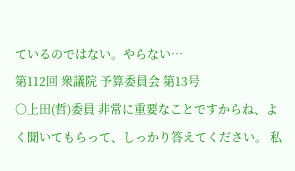ているのではない。やらない…
第112回 衆議院 予算委員会 第13号
○上田(哲)委員 非常に重要なことですからね、よく聞いてもらって、しっかり答えてください。 私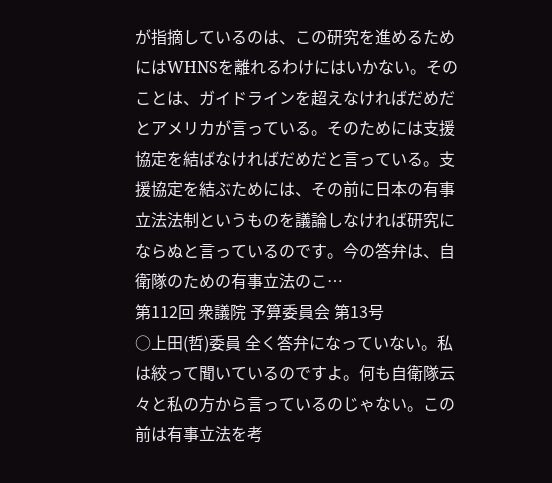が指摘しているのは、この研究を進めるためにはWHNSを離れるわけにはいかない。そのことは、ガイドラインを超えなければだめだとアメリカが言っている。そのためには支援協定を結ばなければだめだと言っている。支援協定を結ぶためには、その前に日本の有事立法法制というものを議論しなければ研究にならぬと言っているのです。今の答弁は、自衛隊のための有事立法のこ…
第112回 衆議院 予算委員会 第13号
○上田(哲)委員 全く答弁になっていない。私は絞って聞いているのですよ。何も自衛隊云々と私の方から言っているのじゃない。この前は有事立法を考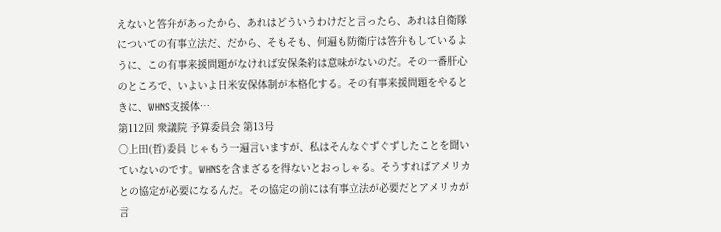えないと答弁があったから、あれはどういうわけだと言ったら、あれは自衛隊についての有事立法だ、だから、そもそも、何遍も防衛庁は答弁もしているように、この有事来援問題がなければ安保条約は意味がないのだ。その一番肝心のところで、いよいよ日米安保体制が本格化する。その有事来援問題をやるときに、WHNS支援体…
第112回 衆議院 予算委員会 第13号
○上田(哲)委員 じゃもう一遍言いますが、私はそんなぐずぐずしたことを聞いていないのです。WHNSを含まざるを得ないとおっしゃる。そうすればアメリカとの協定が必要になるんだ。その協定の前には有事立法が必要だとアメリカが言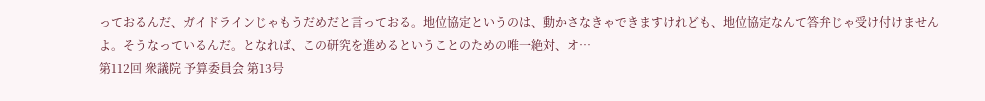っておるんだ、ガイドラインじゃもうだめだと言っておる。地位協定というのは、動かさなきゃできますけれども、地位協定なんて答弁じゃ受け付けませんよ。そうなっているんだ。となれば、この研究を進めるということのための唯一絶対、オ…
第112回 衆議院 予算委員会 第13号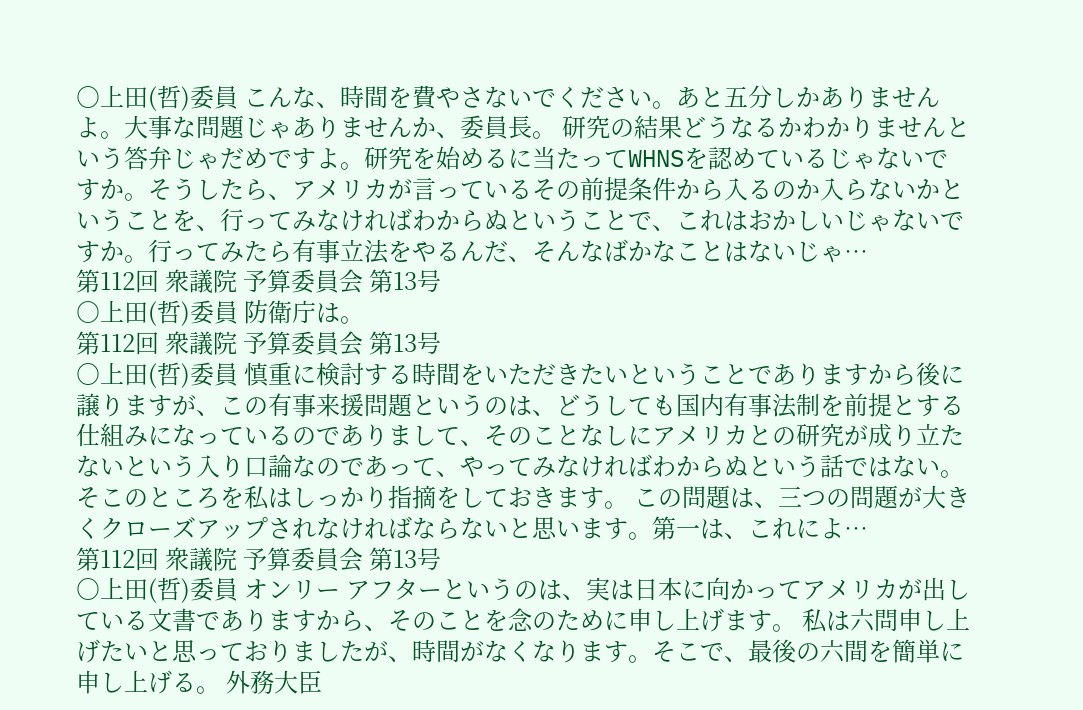○上田(哲)委員 こんな、時間を費やさないでください。あと五分しかありませんよ。大事な問題じゃありませんか、委員長。 研究の結果どうなるかわかりませんという答弁じゃだめですよ。研究を始めるに当たってWHNSを認めているじゃないですか。そうしたら、アメリカが言っているその前提条件から入るのか入らないかということを、行ってみなければわからぬということで、これはおかしいじゃないですか。行ってみたら有事立法をやるんだ、そんなばかなことはないじゃ…
第112回 衆議院 予算委員会 第13号
○上田(哲)委員 防衛庁は。
第112回 衆議院 予算委員会 第13号
○上田(哲)委員 慎重に検討する時間をいただきたいということでありますから後に譲りますが、この有事来援問題というのは、どうしても国内有事法制を前提とする仕組みになっているのでありまして、そのことなしにアメリカとの研究が成り立たないという入り口論なのであって、やってみなければわからぬという話ではない。そこのところを私はしっかり指摘をしておきます。 この問題は、三つの問題が大きくクローズアップされなければならないと思います。第一は、これによ…
第112回 衆議院 予算委員会 第13号
○上田(哲)委員 オンリー アフターというのは、実は日本に向かってアメリカが出している文書でありますから、そのことを念のために申し上げます。 私は六問申し上げたいと思っておりましたが、時間がなくなります。そこで、最後の六間を簡単に申し上げる。 外務大臣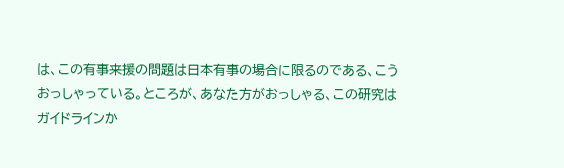は、この有事来援の問題は日本有事の場合に限るのである、こうおっしゃっている。ところが、あなた方がおっしゃる、この研究はガイドラインか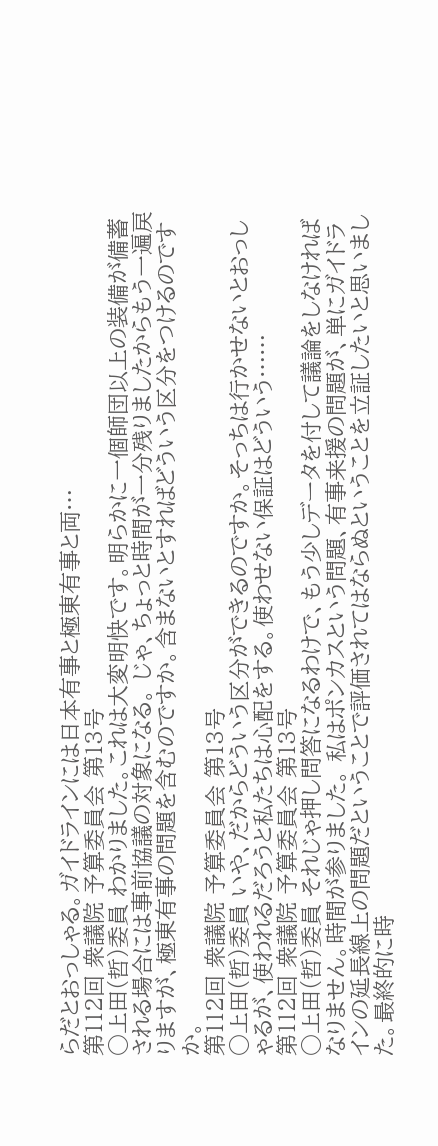らだとおっしゃる。ガイドラインには日本有事と極東有事と両…
第112回 衆議院 予算委員会 第13号
○上田(哲)委員 わかりました。これは大変明快です。明らかに一個師団以上の装備が備蓄される場合には事前協議の対象になる。 じゃ、ちょっと時間が一分残りましたからもう一遍戻りますが、極東有事の問題を含むのですか。含まないとすればどういう区分をつけるのですか。
第112回 衆議院 予算委員会 第13号
○上田(哲)委員 いや、だからどういう区分ができるのですか。そっちは行かせないとおっしゃるが、使われるだろうと私たちは心配をする。使わせない保証はどういう……
第112回 衆議院 予算委員会 第13号
○上田(哲)委員 それじゃ押し問答になるわけで、もう少しデータを付して議論をしなければなりません。時間が参りました。 私はポンカスという問題、有事来援の問題が、単にガイドラインの延長線上の問題だということで評価されてはならぬということを立証したいと思いました。最終的に時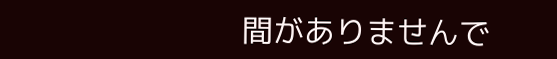間がありませんで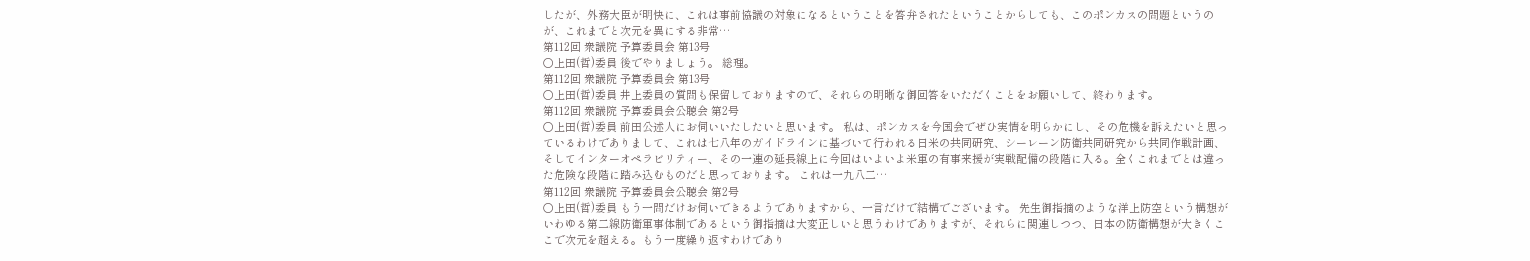したが、外務大臣が明快に、これは事前協議の対象になるということを答弁されたということからしても、このポンカスの問題というのが、これまでと次元を異にする非常…
第112回 衆議院 予算委員会 第13号
○上田(哲)委員 後でやりましょう。 総理。
第112回 衆議院 予算委員会 第13号
○上田(哲)委員 井上委員の質問も保留しておりますので、それらの明晰な御回答をいただくことをお願いして、終わります。
第112回 衆議院 予算委員会公聴会 第2号
○上田(哲)委員 前田公述人にお伺いいたしたいと思います。 私は、ポンカスを今国会でぜひ実情を明らかにし、その危機を訴えたいと思っているわけでありまして、これは七八年のガイドラインに基づいて行われる日米の共同研究、シーレーン防衛共同研究から共同作戦計画、そしてインターオペラビリティー、その一連の延長線上に今回はいよいよ米軍の有事来援が実戦配備の段階に入る。全くこれまでとは違った危険な段階に踏み込むものだと思っております。 これは一九八二…
第112回 衆議院 予算委員会公聴会 第2号
○上田(哲)委員 もう一問だけお伺いできるようでありますから、一言だけで結構でございます。 先生御指摘のような洋上防空という構想がいわゆる第二線防衛軍事体制であるという御指摘は大変正しいと思うわけでありますが、それらに関連しつつ、日本の防衛構想が大きくここで次元を超える。もう一度繰り返すわけであり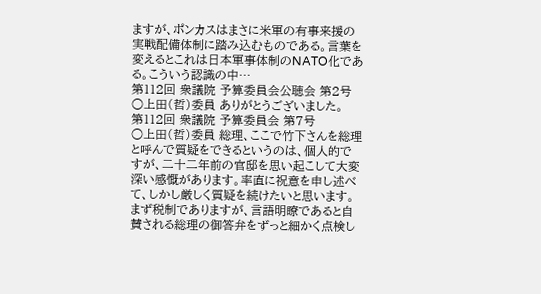ますが、ポンカスはまさに米軍の有事来援の実戦配備体制に踏み込むものである。言葉を変えるとこれは日本軍事体制のNATO化である。こういう認識の中…
第112回 衆議院 予算委員会公聴会 第2号
○上田(哲)委員 ありがとうございました。
第112回 衆議院 予算委員会 第7号
○上田(哲)委員 総理、ここで竹下さんを総理と呼んで質疑をできるというのは、個人的ですが、二十二年前の官邸を思い起こして大変深い感慨があります。率直に祝意を申し述べて、しかし厳しく質疑を続けたいと思います。 まず税制でありますが、言語明瞭であると自賛される総理の御答弁をずっと細かく点検し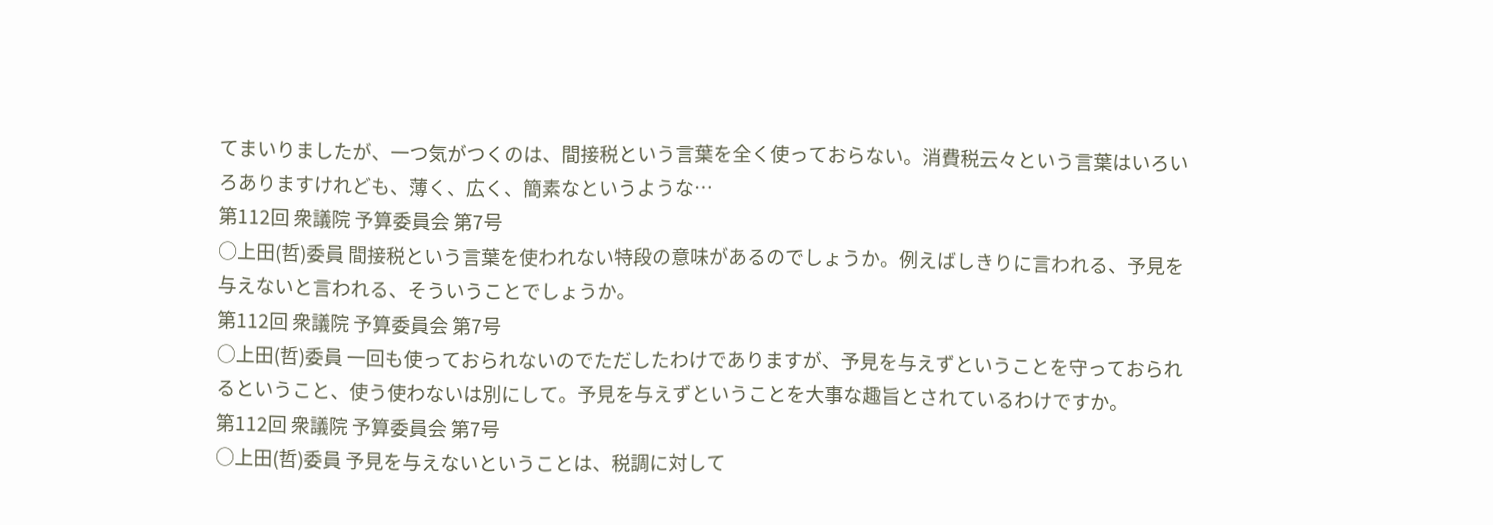てまいりましたが、一つ気がつくのは、間接税という言葉を全く使っておらない。消費税云々という言葉はいろいろありますけれども、薄く、広く、簡素なというような…
第112回 衆議院 予算委員会 第7号
○上田(哲)委員 間接税という言葉を使われない特段の意味があるのでしょうか。例えばしきりに言われる、予見を与えないと言われる、そういうことでしょうか。
第112回 衆議院 予算委員会 第7号
○上田(哲)委員 一回も使っておられないのでただしたわけでありますが、予見を与えずということを守っておられるということ、使う使わないは別にして。予見を与えずということを大事な趣旨とされているわけですか。
第112回 衆議院 予算委員会 第7号
○上田(哲)委員 予見を与えないということは、税調に対して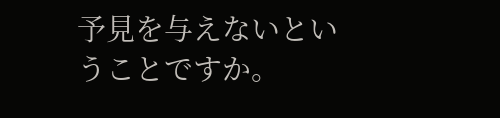予見を与えないということですか。